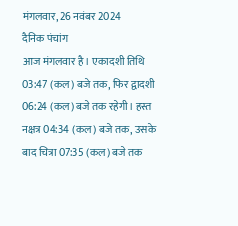मंगलवार, 26 नवंबर 2024
दैनिक पंचांग
आज मंगलवार है। एकादशी तिथि 03:47 (कल) बजे तक, फिर द्वादशी 06:24 (कल) बजे तक रहेगी। हस्त नक्षत्र 04:34 (कल) बजे तक, उसके बाद चित्रा 07:35 (कल) बजे तक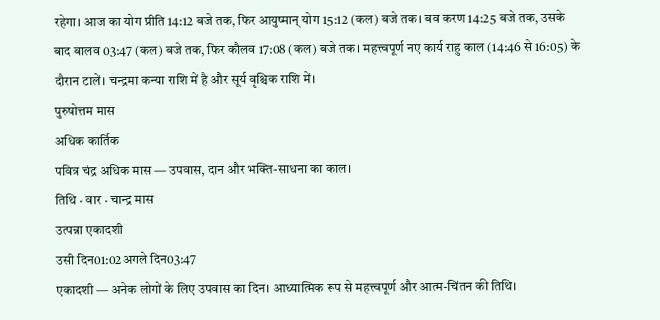रहेगा। आज का योग प्रीति 14:12 बजे तक, फिर आयुष्मान् योग 15:12 (कल) बजे तक। बव करण 14:25 बजे तक, उसके बाद बालव 03:47 (कल) बजे तक, फिर कौलव 17:08 (कल) बजे तक। महत्त्वपूर्ण नए कार्य राहु काल (14:46 से 16:05) के दौरान टालें। चन्द्रमा कन्या राशि में है और सूर्य वृश्चिक राशि में।
पुरुषोत्तम मास
अधिक कार्तिक
पवित्र चंद्र अधिक मास — उपवास, दान और भक्ति-साधना का काल।
तिथि · वार · चान्द्र मास
उत्पन्ना एकादशी
उसी दिन01:02अगले दिन03:47
एकादशी — अनेक लोगों के लिए उपवास का दिन। आध्यात्मिक रूप से महत्त्वपूर्ण और आत्म-चिंतन की तिथि।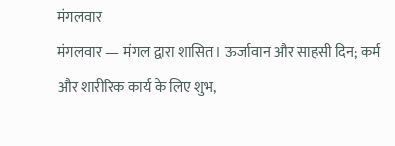मंगलवार
मंगलवार — मंगल द्वारा शासित। ऊर्जावान और साहसी दिन; कर्म और शारीरिक कार्य के लिए शुभ,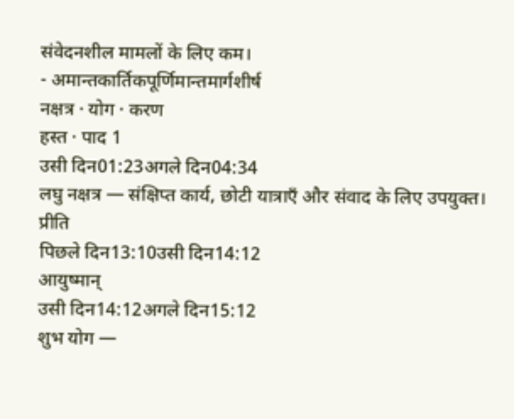संवेदनशील मामलों के लिए कम।
- अमान्तकार्तिकपूर्णिमान्तमार्गशीर्ष
नक्षत्र · योग · करण
हस्त · पाद 1
उसी दिन01:23अगले दिन04:34
लघु नक्षत्र — संक्षिप्त कार्य, छोटी यात्राएँ और संवाद के लिए उपयुक्त।
प्रीति
पिछले दिन13:10उसी दिन14:12
आयुष्मान्
उसी दिन14:12अगले दिन15:12
शुभ योग —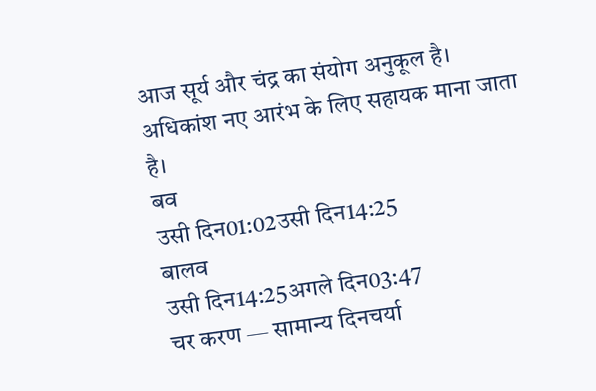आज सूर्य और चंद्र का संयोग अनुकूल है। अधिकांश नए आरंभ के लिए सहायक माना जाता है।
बव
उसी दिन01:02उसी दिन14:25
बालव
उसी दिन14:25अगले दिन03:47
चर करण — सामान्य दिनचर्या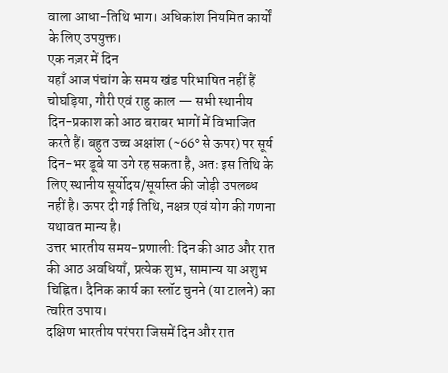वाला आधा-तिथि भाग। अधिकांश नियमित कार्यों के लिए उपयुक्त।
एक नज़र में दिन
यहाँ आज पंचांग के समय खंड परिभाषित नहीं हैं
चोघड़िया, गौरी एवं राहु काल — सभी स्थानीय दिन-प्रकाश को आठ बराबर भागों में विभाजित करते हैं। बहुत उच्च अक्षांश (~66° से ऊपर) पर सूर्य दिन-भर डूबे या उगे रह सकता है, अतः इस तिथि के लिए स्थानीय सूर्योदय/सूर्यास्त की जोड़ी उपलब्ध नहीं है। ऊपर दी गई तिथि, नक्षत्र एवं योग की गणना यथावत मान्य है।
उत्तर भारतीय समय-प्रणाली: दिन की आठ और रात की आठ अवधियाँ, प्रत्येक शुभ, सामान्य या अशुभ चिह्नित। दैनिक कार्य का स्लॉट चुनने (या टालने) का त्वरित उपाय।
दक्षिण भारतीय परंपरा जिसमें दिन और रात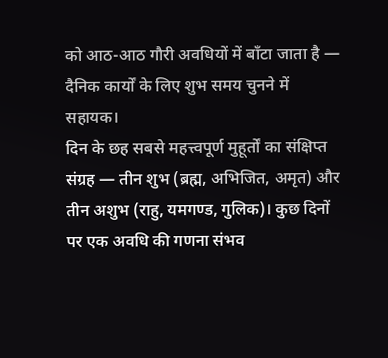को आठ-आठ गौरी अवधियों में बाँटा जाता है — दैनिक कार्यों के लिए शुभ समय चुनने में सहायक।
दिन के छह सबसे महत्त्वपूर्ण मुहूर्तों का संक्षिप्त संग्रह — तीन शुभ (ब्रह्म, अभिजित, अमृत) और तीन अशुभ (राहु, यमगण्ड, गुलिक)। कुछ दिनों पर एक अवधि की गणना संभव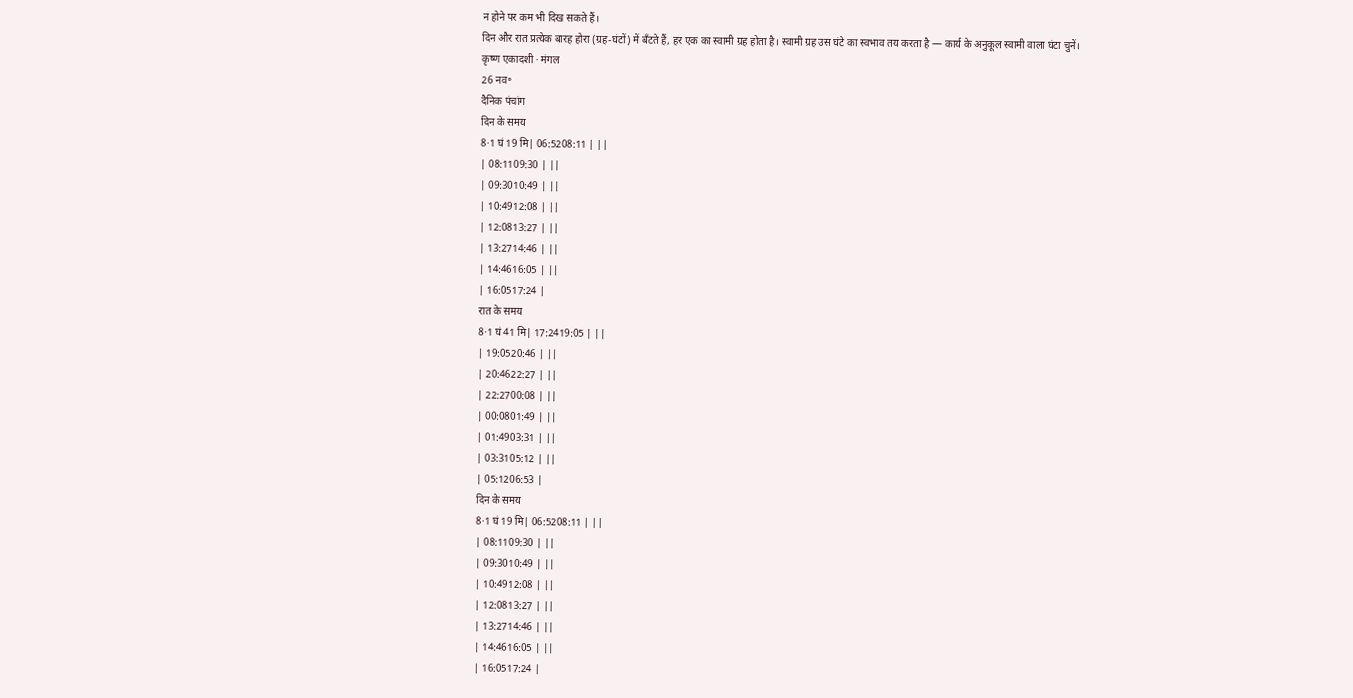न होने पर कम भी दिख सकते हैं।
दिन और रात प्रत्येक बारह होरा (ग्रह-घंटों) में बँटते हैं, हर एक का स्वामी ग्रह होता है। स्वामी ग्रह उस घंटे का स्वभाव तय करता है — कार्य के अनुकूल स्वामी वाला घंटा चुनें।
कृष्ण एकादशी · मंगल
26 नव॰
दैनिक पंचांग
दिन के समय
8·1 घं 19 मि| 06:5208:11 | ||
| 08:1109:30 | ||
| 09:3010:49 | ||
| 10:4912:08 | ||
| 12:0813:27 | ||
| 13:2714:46 | ||
| 14:4616:05 | ||
| 16:0517:24 |
रात के समय
8·1 घं 41 मि| 17:2419:05 | ||
| 19:0520:46 | ||
| 20:4622:27 | ||
| 22:2700:08 | ||
| 00:0801:49 | ||
| 01:4903:31 | ||
| 03:3105:12 | ||
| 05:1206:53 |
दिन के समय
8·1 घं 19 मि| 06:5208:11 | ||
| 08:1109:30 | ||
| 09:3010:49 | ||
| 10:4912:08 | ||
| 12:0813:27 | ||
| 13:2714:46 | ||
| 14:4616:05 | ||
| 16:0517:24 |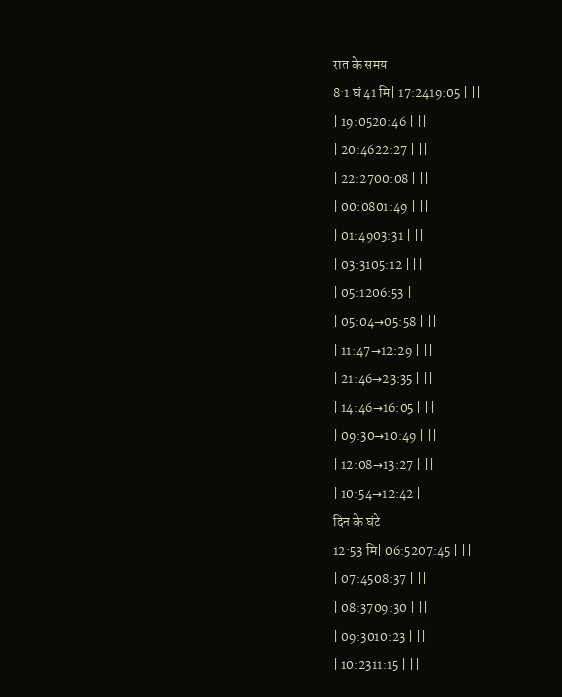रात के समय
8·1 घं 41 मि| 17:2419:05 | ||
| 19:0520:46 | ||
| 20:4622:27 | ||
| 22:2700:08 | ||
| 00:0801:49 | ||
| 01:4903:31 | ||
| 03:3105:12 | ||
| 05:1206:53 |
| 05:04→05:58 | ||
| 11:47→12:29 | ||
| 21:46→23:35 | ||
| 14:46→16:05 | ||
| 09:30→10:49 | ||
| 12:08→13:27 | ||
| 10:54→12:42 |
दिन के घंटे
12·53 मि| 06:5207:45 | ||
| 07:4508:37 | ||
| 08:3709:30 | ||
| 09:3010:23 | ||
| 10:2311:15 | ||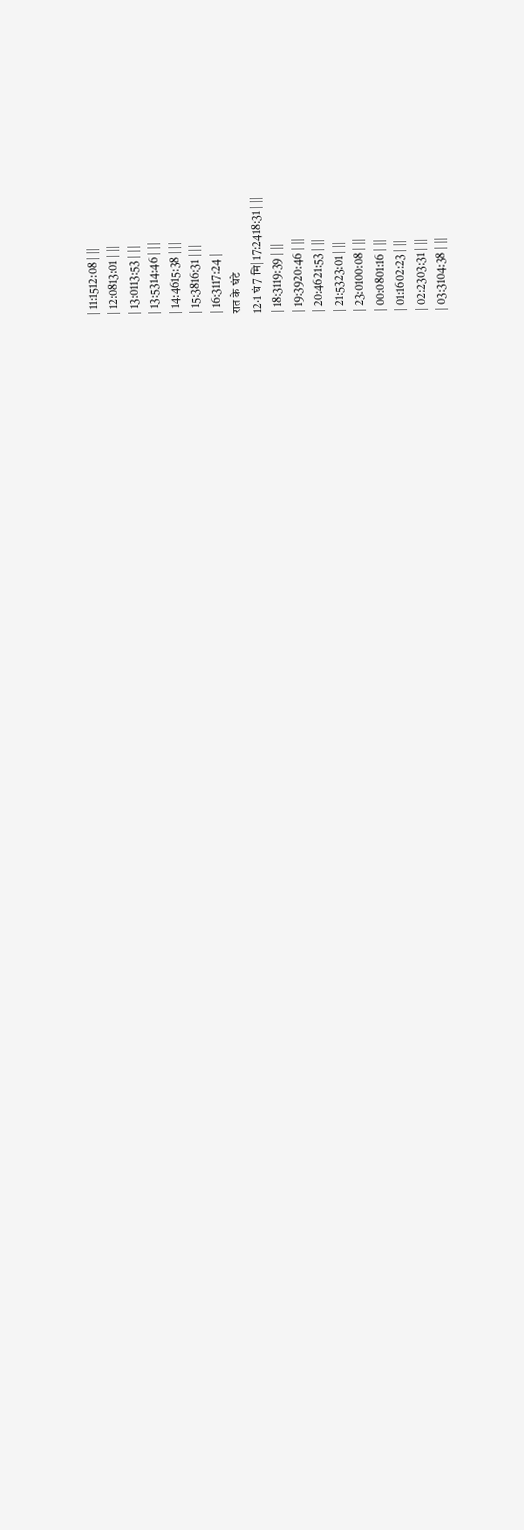| 11:1512:08 | ||
| 12:0813:01 | ||
| 13:0113:53 | ||
| 13:5314:46 | ||
| 14:4615:38 | ||
| 15:3816:31 | ||
| 16:3117:24 |
रात के घंटे
12·1 घं 7 मि| 17:2418:31 | ||
| 18:3119:39 | ||
| 19:3920:46 | ||
| 20:4621:53 | ||
| 21:5323:01 | ||
| 23:0100:08 | ||
| 00:0801:16 | ||
| 01:1602:23 | ||
| 02:2303:31 | ||
| 03:3104:38 | ||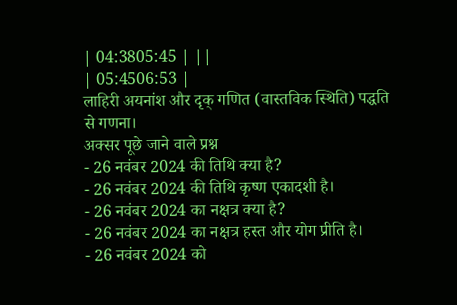| 04:3805:45 | ||
| 05:4506:53 |
लाहिरी अयनांश और दृक् गणित (वास्तविक स्थिति) पद्धति से गणना।
अक्सर पूछे जाने वाले प्रश्न
- 26 नवंबर 2024 की तिथि क्या है?
- 26 नवंबर 2024 की तिथि कृष्ण एकादशी है।
- 26 नवंबर 2024 का नक्षत्र क्या है?
- 26 नवंबर 2024 का नक्षत्र हस्त और योग प्रीति है।
- 26 नवंबर 2024 को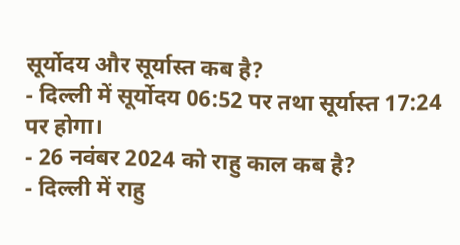सूर्योदय और सूर्यास्त कब है?
- दिल्ली में सूर्योदय 06:52 पर तथा सूर्यास्त 17:24 पर होगा।
- 26 नवंबर 2024 को राहु काल कब है?
- दिल्ली में राहु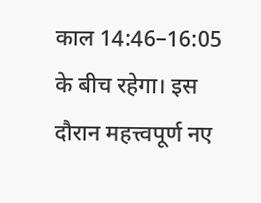काल 14:46–16:05 के बीच रहेगा। इस दौरान महत्त्वपूर्ण नए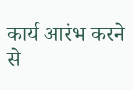कार्य आरंभ करने से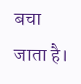बचा जाता है।